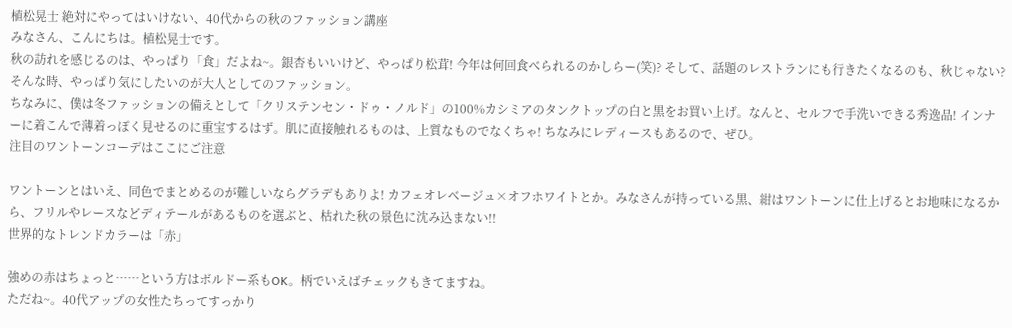植松晃士 絶対にやってはいけない、40代からの秋のファッション講座
みなさん、こんにちは。植松晃士です。
秋の訪れを感じるのは、やっぱり「食」だよね~。銀杏もいいけど、やっぱり松茸! 今年は何回食べられるのかしらー(笑)? そして、話題のレストランにも行きたくなるのも、秋じゃない? そんな時、やっぱり気にしたいのが大人としてのファッション。
ちなみに、僕は冬ファッションの備えとして「クリステンセン・ドゥ・ノルド」の100%カシミアのタンクトップの白と黒をお買い上げ。なんと、セルフで手洗いできる秀逸品! インナーに着こんで薄着っぽく見せるのに重宝するはず。肌に直接触れるものは、上質なものでなくちゃ! ちなみにレディースもあるので、ぜひ。
注目のワントーンコーデはここにご注意

ワントーンとはいえ、同色でまとめるのが難しいならグラデもありよ! カフェオレベージュ×オフホワイトとか。みなさんが持っている黒、紺はワントーンに仕上げるとお地味になるから、フリルやレースなどディテールがあるものを選ぶと、枯れた秋の景色に沈み込まない!!
世界的なトレンドカラーは「赤」

強めの赤はちょっと……という方はボルドー系もOK。柄でいえばチェックもきてますね。
ただね~。40代アップの女性たちってすっかり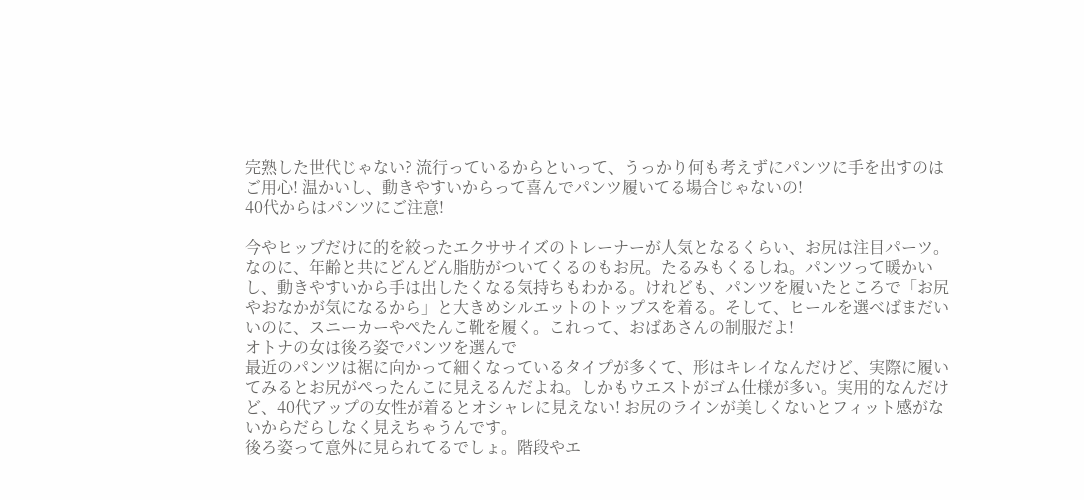完熟した世代じゃない? 流行っているからといって、うっかり何も考えずにパンツに手を出すのはご用心! 温かいし、動きやすいからって喜んでパンツ履いてる場合じゃないの!
40代からはパンツにご注意!

今やヒップだけに的を絞ったエクササイズのトレーナーが人気となるくらい、お尻は注目パーツ。なのに、年齢と共にどんどん脂肪がついてくるのもお尻。たるみもくるしね。パンツって暖かいし、動きやすいから手は出したくなる気持ちもわかる。けれども、パンツを履いたところで「お尻やおなかが気になるから」と大きめシルエットのトップスを着る。そして、ヒールを選べばまだいいのに、スニーカーやぺたんこ靴を履く。これって、おばあさんの制服だよ!
オトナの女は後ろ姿でパンツを選んで
最近のパンツは裾に向かって細くなっているタイプが多くて、形はキレイなんだけど、実際に履いてみるとお尻がぺったんこに見えるんだよね。しかもウエストがゴム仕様が多い。実用的なんだけど、40代アップの女性が着るとオシャレに見えない! お尻のラインが美しくないとフィット感がないからだらしなく見えちゃうんです。
後ろ姿って意外に見られてるでしょ。階段やエ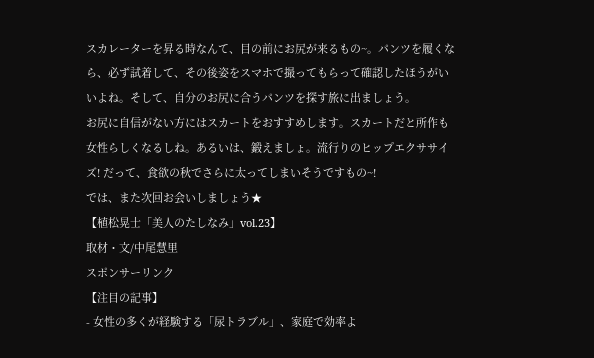スカレーターを昇る時なんて、目の前にお尻が来るもの~。パンツを履くなら、必ず試着して、その後姿をスマホで撮ってもらって確認したほうがいいよね。そして、自分のお尻に合うパンツを探す旅に出ましょう。
お尻に自信がない方にはスカートをおすすめします。スカートだと所作も女性らしくなるしね。あるいは、鍛えましょ。流行りのヒップエクササイズ! だって、食欲の秋でさらに太ってしまいそうですもの~!
では、また次回お会いしましょう★
【植松晃士「美人のたしなみ」vol.23】
取材・文/中尾慧里
スポンサーリンク
【注目の記事】
- 女性の多くが経験する「尿トラブル」、家庭で効率よ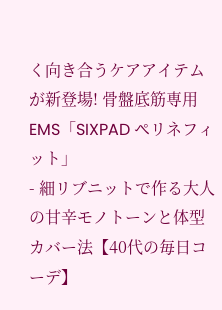く向き合うケアアイテムが新登場! 骨盤底筋専用EMS「SIXPAD ペリネフィット」
- 細リブニットで作る大人の甘辛モノトーンと体型カバー法【40代の毎日コーデ】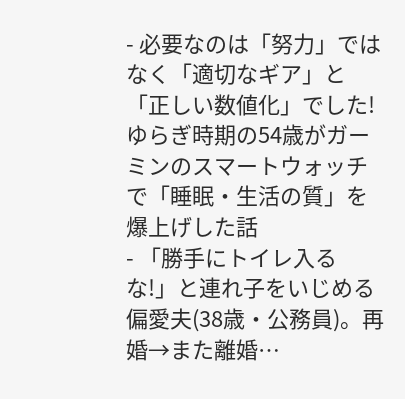- 必要なのは「努力」ではなく「適切なギア」と「正しい数値化」でした! ゆらぎ時期の54歳がガーミンのスマートウォッチで「睡眠・生活の質」を爆上げした話
- 「勝手にトイレ入るな!」と連れ子をいじめる偏愛夫(38歳・公務員)。再婚→また離婚…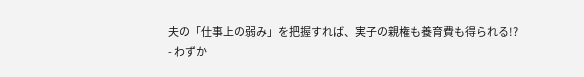夫の「仕事上の弱み」を把握すれば、実子の親権も養育費も得られる!?
- わずか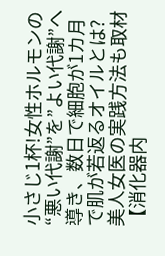小さじ1杯!女性ホルモンの“悪い代謝”を”よい代謝”へ導き、数日で細胞が1カ月で肌が若返るオイルとは?美人女医の実践方法も取材【消化器内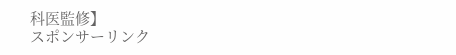科医監修】
スポンサーリンク